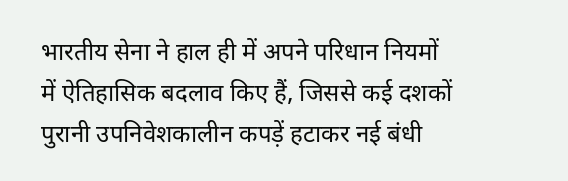भारतीय सेना ने हाल ही में अपने परिधान नियमों में ऐतिहासिक बदलाव किए हैं, जिससे कई दशकों पुरानी उपनिवेशकालीन कपड़ें हटाकर नई बंधी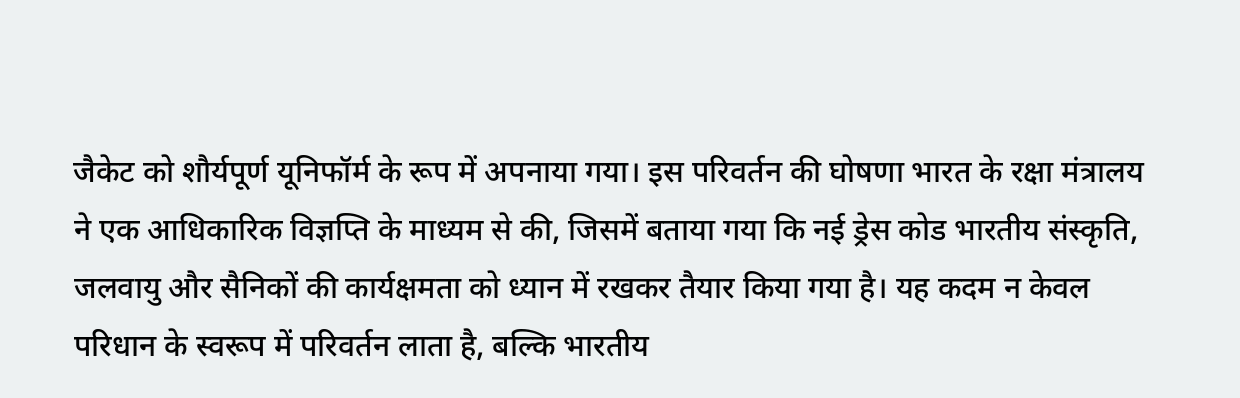जैकेट को शौर्यपूर्ण यूनिफॉर्म के रूप में अपनाया गया। इस परिवर्तन की घोषणा भारत के रक्षा मंत्रालय ने एक आधिकारिक विज्ञप्ति के माध्यम से की, जिसमें बताया गया कि नई ड्रेस कोड भारतीय संस्कृति, जलवायु और सैनिकों की कार्यक्षमता को ध्यान में रखकर तैयार किया गया है। यह कदम न केवल परिधान के स्वरूप में परिवर्तन लाता है, बल्कि भारतीय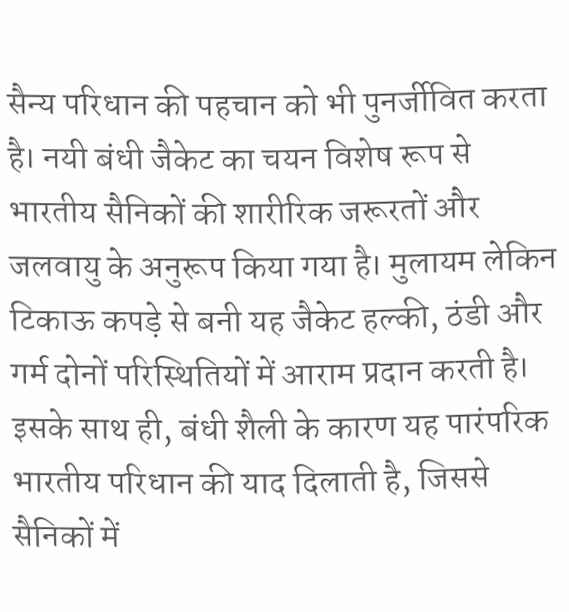सैन्य परिधान की पहचान को भी पुनर्जीवित करता है। नयी बंधी जैकेट का चयन विशेष रूप से भारतीय सैनिकों की शारीरिक जरूरतों और जलवायु के अनुरूप किया गया है। मुलायम लेकिन टिकाऊ कपड़े से बनी यह जैकेट हल्की, ठंडी और गर्म दोनों परिस्थितियों में आराम प्रदान करती है। इसके साथ ही, बंधी शैली के कारण यह पारंपरिक भारतीय परिधान की याद दिलाती है, जिससे सैनिकों में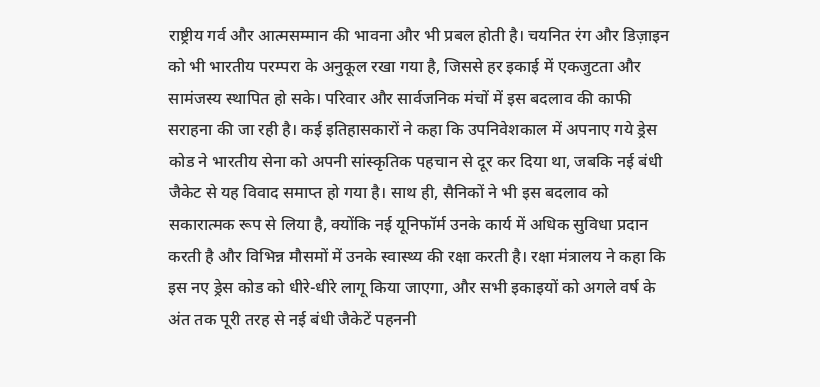राष्ट्रीय गर्व और आत्मसम्मान की भावना और भी प्रबल होती है। चयनित रंग और डिज़ाइन को भी भारतीय परम्परा के अनुकूल रखा गया है, जिससे हर इकाई में एकजुटता और सामंजस्य स्थापित हो सके। परिवार और सार्वजनिक मंचों में इस बदलाव की काफी सराहना की जा रही है। कई इतिहासकारों ने कहा कि उपनिवेशकाल में अपनाए गये ड्रेस कोड ने भारतीय सेना को अपनी सांस्कृतिक पहचान से दूर कर दिया था, जबकि नई बंधी जैकेट से यह विवाद समाप्त हो गया है। साथ ही, सैनिकों ने भी इस बदलाव को सकारात्मक रूप से लिया है, क्योंकि नई यूनिफॉर्म उनके कार्य में अधिक सुविधा प्रदान करती है और विभिन्न मौसमों में उनके स्वास्थ्य की रक्षा करती है। रक्षा मंत्रालय ने कहा कि इस नए ड्रेस कोड को धीरे-धीरे लागू किया जाएगा, और सभी इकाइयों को अगले वर्ष के अंत तक पूरी तरह से नई बंधी जैकेटें पहननी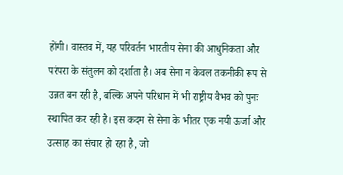होंगी। वास्तव में, यह परिवर्तन भारतीय सेना की आधुनिकता और परंपरा के संतुलन को दर्शाता है। अब सेना न केवल तकनीकी रूप से उन्नत बन रही है, बल्कि अपने परिधान में भी राष्ट्रीय वैभव को पुनः स्थापित कर रही है। इस कदम से सेना के भीतर एक नयी ऊर्जा और उत्साह का संचार हो रहा है, जो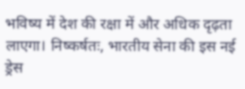भविष्य में देश की रक्षा में और अधिक दृढ़ता लाएगा। निष्कर्षतः, भारतीय सेना की इस नई ड्रेस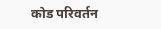कोड परिवर्तन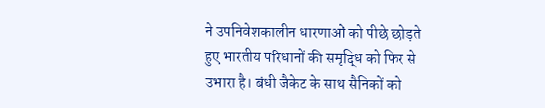ने उपनिवेशकालीन धारणाओं को पीछे छोड़ते हुए भारतीय परिधानों की समृद्धि को फिर से उभारा है। बंधी जैकेट के साथ सैनिकों को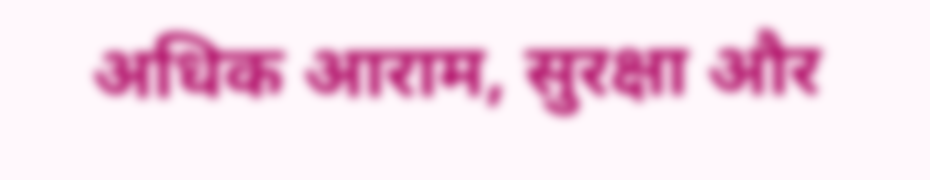अधिक आराम, सुरक्षा और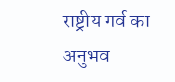राष्ट्रीय गर्व का अनुभव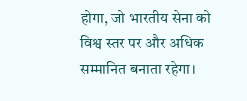होगा, जो भारतीय सेना को विश्व स्तर पर और अधिक सम्मानित बनाता रहेगा।